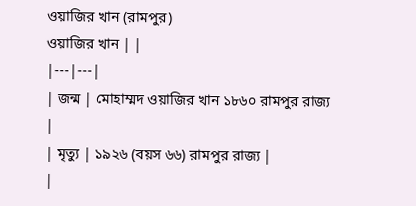ওয়াজির খান (রামপুর)
ওয়াজির খান | |
|---|---|
| জন্ম | মোহাম্মদ ওয়াজির খান ১৮৬০ রামপুর রাজ্য |
| মৃত্যু | ১৯২৬ (বয়স ৬৬) রামপুর রাজ্য |
|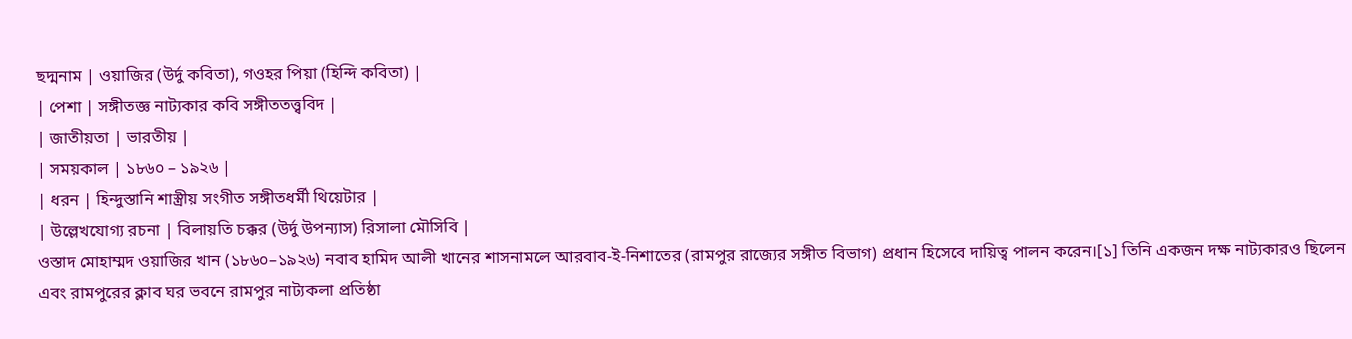ছদ্মনাম | ওয়াজির (উর্দু কবিতা), গওহর পিয়া (হিন্দি কবিতা) |
| পেশা | সঙ্গীতজ্ঞ নাট্যকার কবি সঙ্গীততত্ত্ববিদ |
| জাতীয়তা | ভারতীয় |
| সময়কাল | ১৮৬০ – ১৯২৬ |
| ধরন | হিন্দুস্তানি শাস্ত্রীয় সংগীত সঙ্গীতধর্মী থিয়েটার |
| উল্লেখযোগ্য রচনা | বিলায়তি চক্কর (উর্দু উপন্যাস) রিসালা মৌসিবি |
ওস্তাদ মোহাম্মদ ওয়াজির খান (১৮৬০–১৯২৬) নবাব হামিদ আলী খানের শাসনামলে আরবাব-ই-নিশাতের (রামপুর রাজ্যের সঙ্গীত বিভাগ) প্রধান হিসেবে দায়িত্ব পালন করেন।[১] তিনি একজন দক্ষ নাট্যকারও ছিলেন এবং রামপুরের ক্লাব ঘর ভবনে রামপুর নাট্যকলা প্রতিষ্ঠা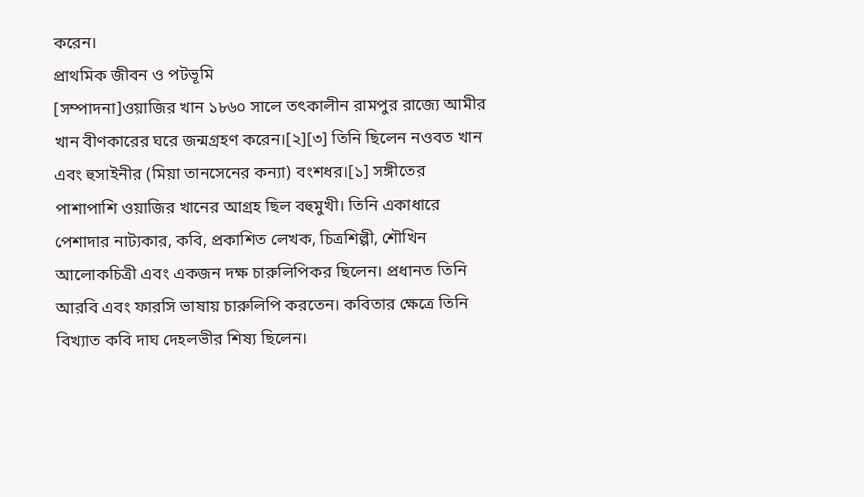করেন।
প্রাথমিক জীবন ও পটভূমি
[সম্পাদনা]ওয়াজির খান ১৮৬০ সালে তৎকালীন রামপুর রাজ্যে আমীর খান বীণকারের ঘরে জন্মগ্রহণ করেন।[২][৩] তিনি ছিলেন নওবত খান এবং হুসাইনীর (মিয়া তানসেনের কন্যা) বংশধর।[১] সঙ্গীতের পাশাপাশি ওয়াজির খানের আগ্রহ ছিল বহুমুখী। তিনি একাধারে পেশাদার নাট্যকার, কবি, প্রকাশিত লেখক, চিত্রশিল্পী, শৌখিন আলোকচিত্রী এবং একজন দক্ষ চারুলিপিকর ছিলেন। প্রধানত তিনি আরবি এবং ফারসি ভাষায় চারুলিপি করতেন। কবিতার ক্ষেত্রে তিনি বিখ্যাত কবি দাঘ দেহলভীর শিষ্য ছিলেন।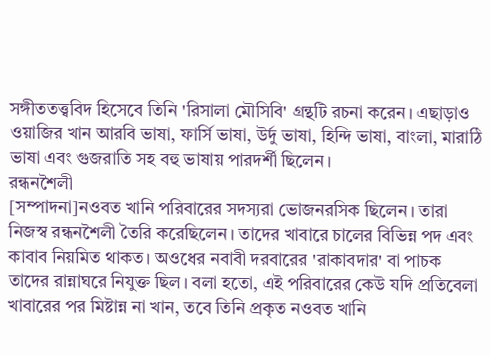সঙ্গীততত্ত্ববিদ হিসেবে তিনি 'রিসালা মৌসিবি' গ্রন্থটি রচনা করেন। এছাড়াও ওয়াজির খান আরবি ভাষা, ফার্সি ভাষা, উর্দু ভাষা, হিন্দি ভাষা, বাংলা, মারাঠি ভাষা এবং গুজরাতি সহ বহু ভাষায় পারদর্শী ছিলেন।
রন্ধনশৈলী
[সম্পাদনা]নওবত খানি পরিবারের সদস্যরা ভোজনরসিক ছিলেন। তারা নিজস্ব রন্ধনশৈলী তৈরি করেছিলেন। তাদের খাবারে চালের বিভিন্ন পদ এবং কাবাব নিয়মিত থাকত। অওধের নবাবী দরবারের 'রাকাবদার' বা পাচক তাদের রান্নাঘরে নিযুক্ত ছিল। বলা হতো, এই পরিবারের কেউ যদি প্রতিবেলা খাবারের পর মিষ্টান্ন না খান, তবে তিনি প্রকৃত নওবত খানি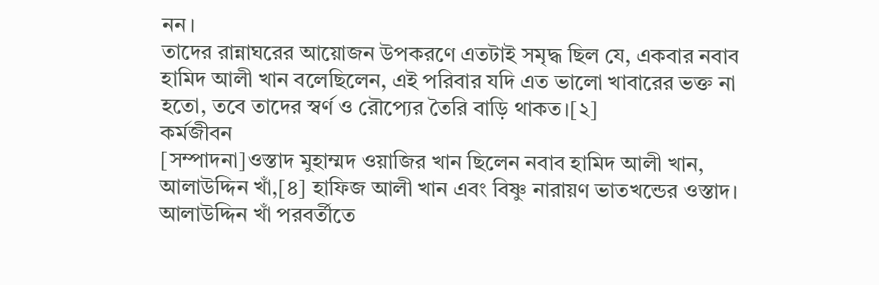নন।
তাদের রান্নাঘরের আয়োজন উপকরণে এতটাই সমৃদ্ধ ছিল যে, একবার নবাব হামিদ আলী খান বলেছিলেন, এই পরিবার যদি এত ভালো খাবারের ভক্ত না হতো, তবে তাদের স্বর্ণ ও রৌপ্যের তৈরি বাড়ি থাকত।[২]
কর্মজীবন
[সম্পাদনা]ওস্তাদ মুহাম্মদ ওয়াজির খান ছিলেন নবাব হামিদ আলী খান, আলাউদ্দিন খাঁ,[৪] হাফিজ আলী খান এবং বিষ্ণু নারায়ণ ভাতখন্ডের ওস্তাদ। আলাউদ্দিন খাঁ পরবর্তীতে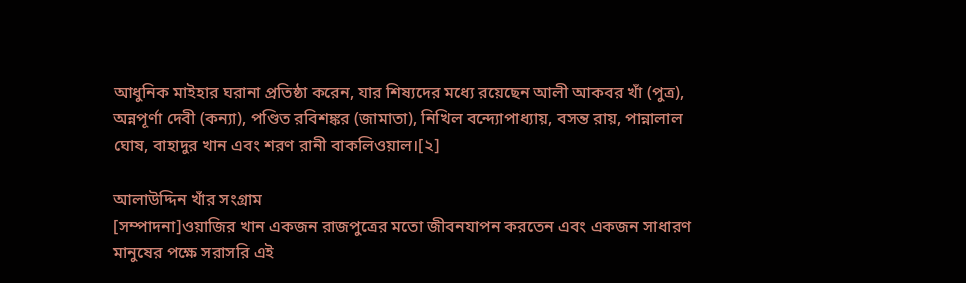আধুনিক মাইহার ঘরানা প্রতিষ্ঠা করেন, যার শিষ্যদের মধ্যে রয়েছেন আলী আকবর খাঁ (পুত্র), অন্নপূর্ণা দেবী (কন্যা), পণ্ডিত রবিশঙ্কর (জামাতা), নিখিল বন্দ্যোপাধ্যায়, বসন্ত রায়, পান্নালাল ঘোষ, বাহাদুর খান এবং শরণ রানী বাকলিওয়াল।[২]

আলাউদ্দিন খাঁর সংগ্রাম
[সম্পাদনা]ওয়াজির খান একজন রাজপুত্রের মতো জীবনযাপন করতেন এবং একজন সাধারণ মানুষের পক্ষে সরাসরি এই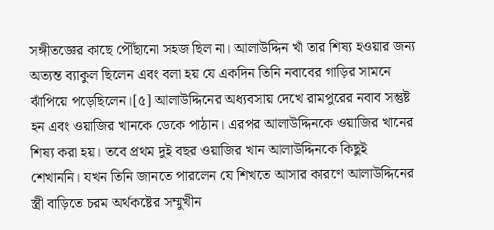সঙ্গীতজ্ঞের কাছে পৌঁছানো সহজ ছিল না। আলাউদ্দিন খাঁ তার শিষ্য হওয়ার জন্য অত্যন্ত ব্যাকুল ছিলেন এবং বলা হয় যে একদিন তিনি নবাবের গাড়ির সামনে ঝাঁপিয়ে পড়েছিলেন।[৫] আলাউদ্দিনের অধ্যবসায় দেখে রামপুরের নবাব সন্তুষ্ট হন এবং ওয়াজির খানকে ডেকে পাঠান। এরপর আলাউদ্দিনকে ওয়াজির খানের শিষ্য করা হয়। তবে প্রথম দুই বছর ওয়াজির খান আলাউদ্দিনকে কিছুই শেখাননি। যখন তিনি জানতে পারলেন যে শিখতে আসার কারণে আলাউদ্দিনের স্ত্রী বাড়িতে চরম অর্থকষ্টের সম্মুখীন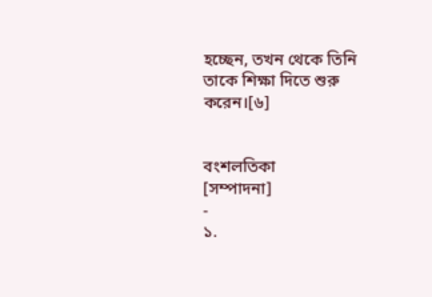হচ্ছেন, তখন থেকে তিনি তাকে শিক্ষা দিতে শুরু করেন।[৬]


বংশলতিকা
[সম্পাদনা]
-
১.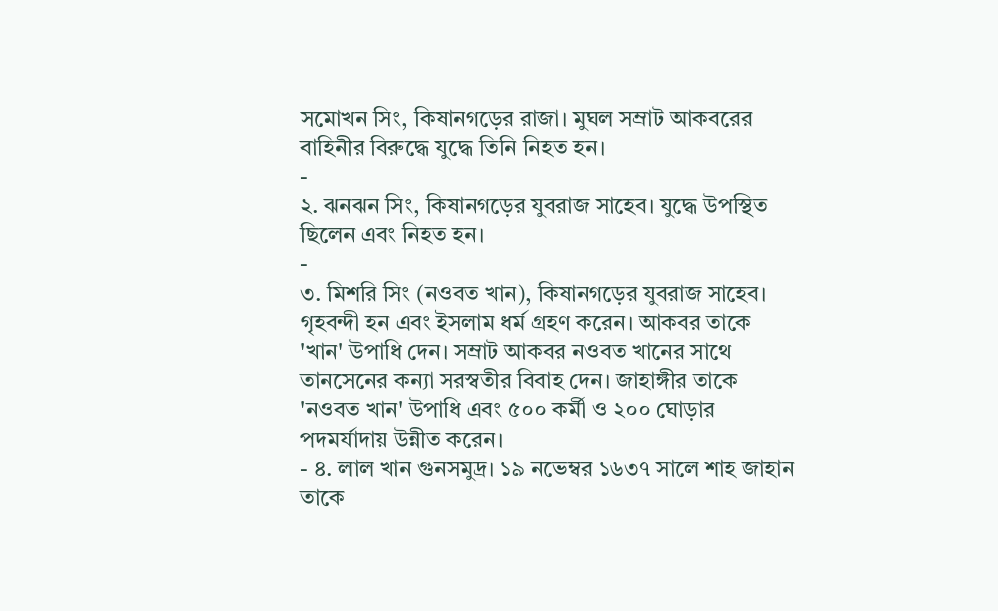সমোখন সিং, কিষানগড়ের রাজা। মুঘল সম্রাট আকবরের বাহিনীর বিরুদ্ধে যুদ্ধে তিনি নিহত হন।
-
২. ঝনঝন সিং, কিষানগড়ের যুবরাজ সাহেব। যুদ্ধে উপস্থিত ছিলেন এবং নিহত হন।
-
৩. মিশরি সিং (নওবত খান), কিষানগড়ের যুবরাজ সাহেব। গৃহবন্দী হন এবং ইসলাম ধর্ম গ্রহণ করেন। আকবর তাকে 'খান' উপাধি দেন। সম্রাট আকবর নওবত খানের সাথে তানসেনের কন্যা সরস্বতীর বিবাহ দেন। জাহাঙ্গীর তাকে 'নওবত খান' উপাধি এবং ৫০০ কর্মী ও ২০০ ঘোড়ার পদমর্যাদায় উন্নীত করেন।
- ৪. লাল খান গুনসমুদ্র। ১৯ নভেম্বর ১৬৩৭ সালে শাহ জাহান তাকে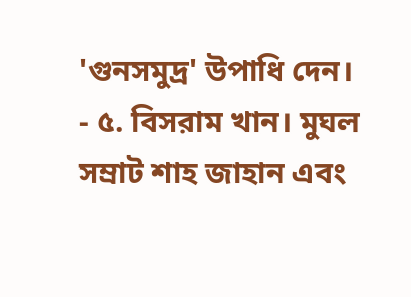'গুনসমুদ্র' উপাধি দেন।
- ৫. বিসরাম খান। মুঘল সম্রাট শাহ জাহান এবং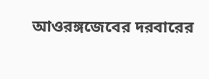আওরঙ্গজেবের দরবারের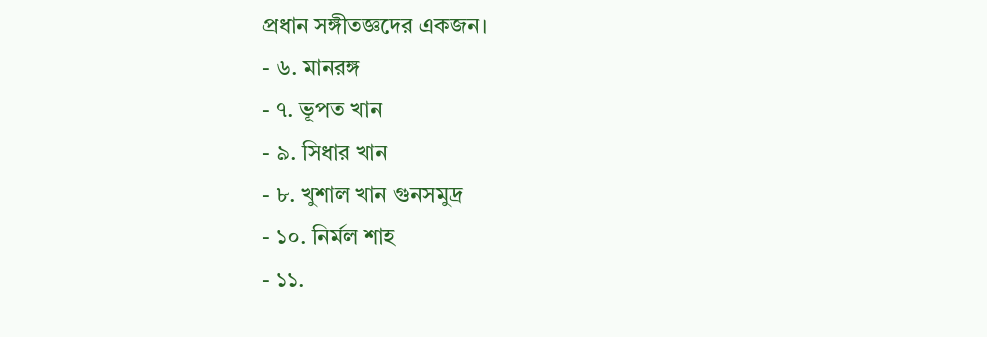প্রধান সঙ্গীতজ্ঞদের একজন।
- ৬. মানরঙ্গ
- ৭. ভূপত খান
- ৯. সিধার খান
- ৮. খুশাল খান গুনসমুদ্র
- ১০. নির্মল শাহ
- ১১.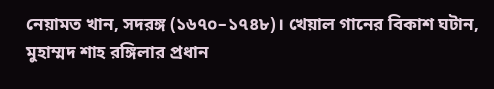নেয়ামত খান, সদরঙ্গ (১৬৭০–১৭৪৮)। খেয়াল গানের বিকাশ ঘটান, মুহাম্মদ শাহ রঙ্গিলার প্রধান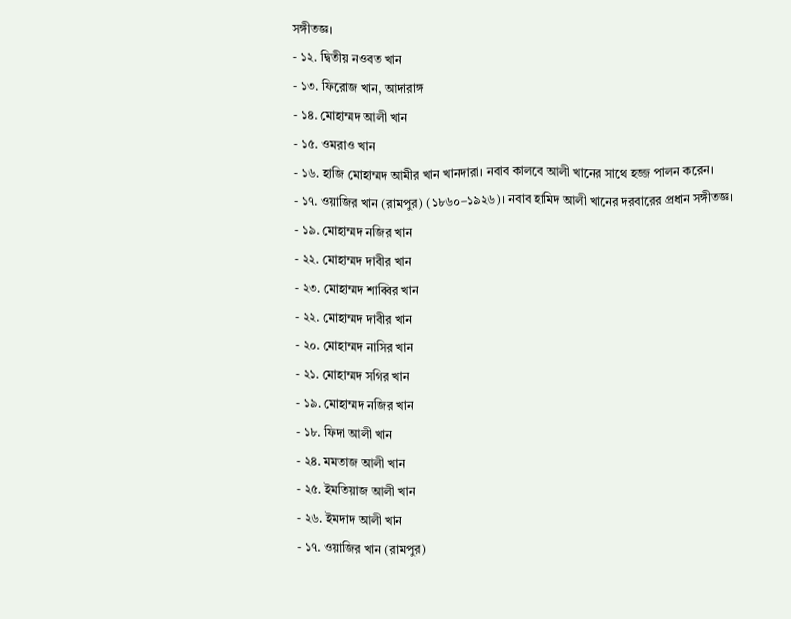সঙ্গীতজ্ঞ।
- ১২. দ্বিতীয় নওবত খান
- ১৩. ফিরোজ খান, আদারাঙ্গ
- ১৪. মোহাম্মদ আলী খান
- ১৫. ওমরাও খান
- ১৬. হাজি মোহাম্মদ আমীর খান খানদারা। নবাব কালবে আলী খানের সাথে হজ্জ পালন করেন।
- ১৭. ওয়াজির খান (রামপুর) (১৮৬০–১৯২৬)। নবাব হামিদ আলী খানের দরবারের প্রধান সঙ্গীতজ্ঞ।
- ১৯. মোহাম্মদ নজির খান
- ২২. মোহাম্মদ দাবীর খান
- ২৩. মোহাম্মদ শাব্বির খান
- ২২. মোহাম্মদ দাবীর খান
- ২০. মোহাম্মদ নাসির খান
- ২১. মোহাম্মদ সগির খান
- ১৯. মোহাম্মদ নজির খান
- ১৮. ফিদা আলী খান
- ২৪. মমতাজ আলী খান
- ২৫. ইমতিয়াজ আলী খান
- ২৬. ইমদাদ আলী খান
- ১৭. ওয়াজির খান (রামপুর)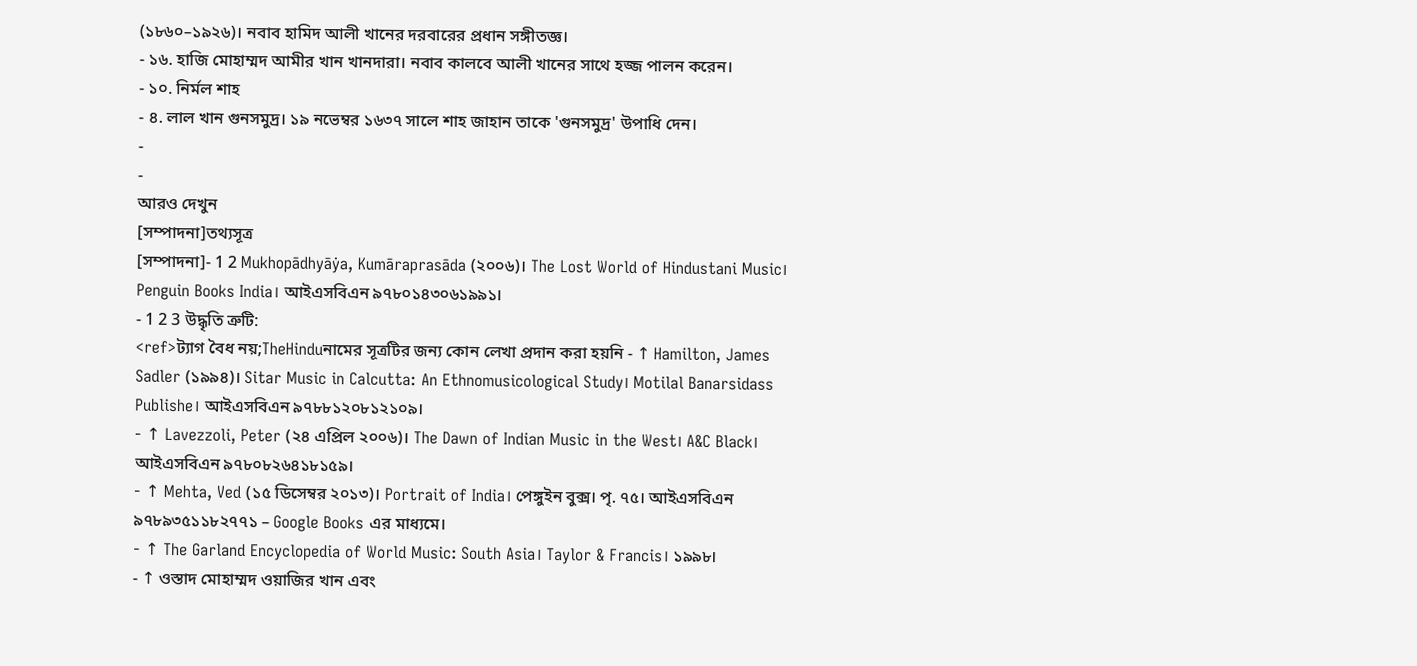(১৮৬০–১৯২৬)। নবাব হামিদ আলী খানের দরবারের প্রধান সঙ্গীতজ্ঞ।
- ১৬. হাজি মোহাম্মদ আমীর খান খানদারা। নবাব কালবে আলী খানের সাথে হজ্জ পালন করেন।
- ১০. নির্মল শাহ
- ৪. লাল খান গুনসমুদ্র। ১৯ নভেম্বর ১৬৩৭ সালে শাহ জাহান তাকে 'গুনসমুদ্র' উপাধি দেন।
-
-
আরও দেখুন
[সম্পাদনা]তথ্যসূত্র
[সম্পাদনা]- 1 2 Mukhopādhyāẏa, Kumāraprasāda (২০০৬)। The Lost World of Hindustani Music। Penguin Books India। আইএসবিএন ৯৭৮০১৪৩০৬১৯৯১।
- 1 2 3 উদ্ধৃতি ত্রুটি:
<ref>ট্যাগ বৈধ নয়;TheHinduনামের সূত্রটির জন্য কোন লেখা প্রদান করা হয়নি - ↑ Hamilton, James Sadler (১৯৯৪)। Sitar Music in Calcutta: An Ethnomusicological Study। Motilal Banarsidass Publishe। আইএসবিএন ৯৭৮৮১২০৮১২১০৯।
- ↑ Lavezzoli, Peter (২৪ এপ্রিল ২০০৬)। The Dawn of Indian Music in the West। A&C Black। আইএসবিএন ৯৭৮০৮২৬৪১৮১৫৯।
- ↑ Mehta, Ved (১৫ ডিসেম্বর ২০১৩)। Portrait of India। পেঙ্গুইন বুক্স। পৃ. ৭৫। আইএসবিএন ৯৭৮৯৩৫১১৮২৭৭১ – Google Books এর মাধ্যমে।
- ↑ The Garland Encyclopedia of World Music: South Asia। Taylor & Francis। ১৯৯৮।
- ↑ ওস্তাদ মোহাম্মদ ওয়াজির খান এবং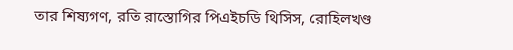তার শিষ্যগণ, রতি রাস্তোগির পিএইচডি থিসিস, রোহিলখণ্ড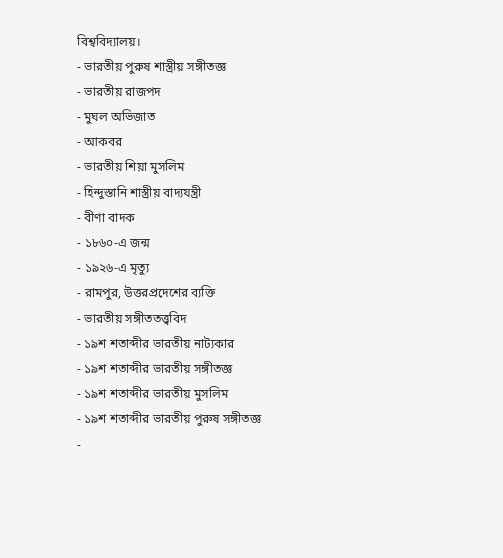বিশ্ববিদ্যালয়।
- ভারতীয় পুরুষ শাস্ত্রীয় সঙ্গীতজ্ঞ
- ভারতীয় রাজপদ
- মুঘল অভিজাত
- আকবর
- ভারতীয় শিয়া মুসলিম
- হিন্দুস্তানি শাস্ত্রীয় বাদ্যযন্ত্রী
- বীণা বাদক
- ১৮৬০-এ জন্ম
- ১৯২৬-এ মৃত্যু
- রামপুর, উত্তরপ্রদেশের ব্যক্তি
- ভারতীয় সঙ্গীততত্ত্ববিদ
- ১৯শ শতাব্দীর ভারতীয় নাট্যকার
- ১৯শ শতাব্দীর ভারতীয় সঙ্গীতজ্ঞ
- ১৯শ শতাব্দীর ভারতীয় মুসলিম
- ১৯শ শতাব্দীর ভারতীয় পুরুষ সঙ্গীতজ্ঞ
-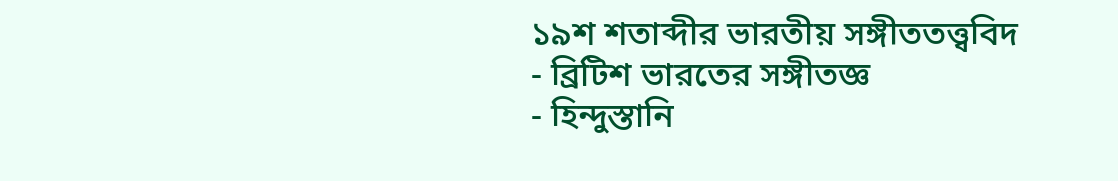১৯শ শতাব্দীর ভারতীয় সঙ্গীততত্ত্ববিদ
- ব্রিটিশ ভারতের সঙ্গীতজ্ঞ
- হিন্দুস্তানি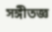সঙ্গীতজ্ঞ